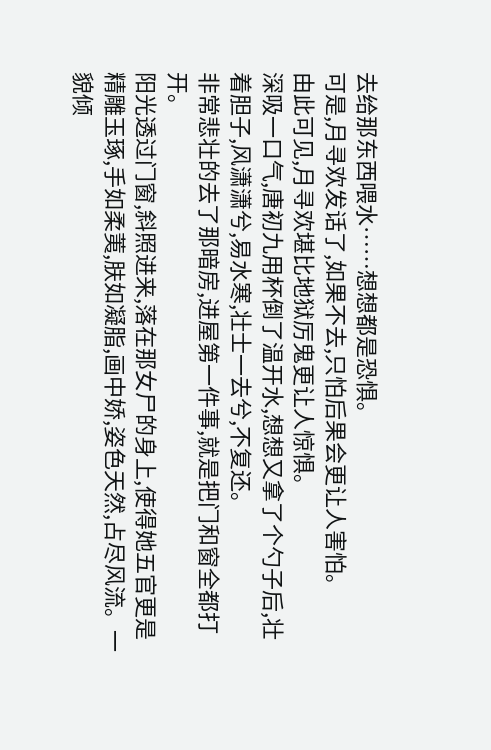去给那东西喂水……想想都是恐惧。
可是,月寻欢发话了,如果不去,只怕后果会更让人害怕。
由此可见,月寻欢堪比地狱厉鬼更让人惊惧。
深吸一口气,唐初九用杯倒了温开水,想想又拿了个勺子后,壮着胆子,风潇潇兮,易水寒,壮士一去兮,不复还。
非常悲壮的去了那暗房,进屋第一件事,就是把门和窗全都打开。
阳光透过门窗,斜照进来,落在那女尸的身上,使得她五官更是精雕玉琢,手如柔荑,肤如凝脂,画中娇,姿色天然,占尽风流。一貌倾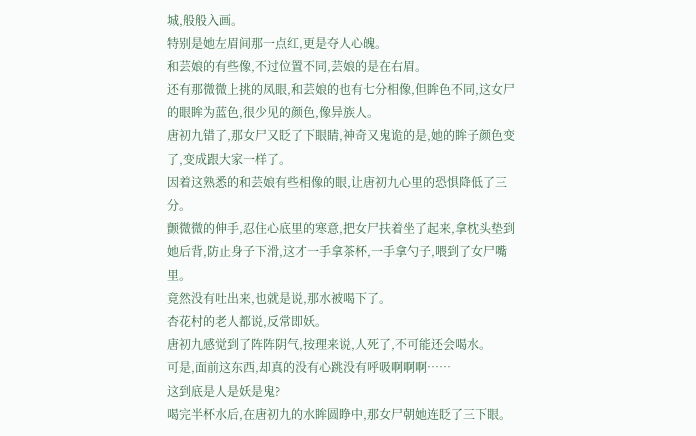城,般般入画。
特别是她左眉间那一点红,更是夺人心魄。
和芸娘的有些像,不过位置不同,芸娘的是在右眉。
还有那微微上挑的凤眼,和芸娘的也有七分相像,但眸色不同,这女尸的眼眸为蓝色,很少见的颜色,像异族人。
唐初九错了,那女尸又眨了下眼睛,神奇又鬼诡的是,她的眸子颜色变了,变成跟大家一样了。
因着这熟悉的和芸娘有些相像的眼,让唐初九心里的恐惧降低了三分。
颤微微的伸手,忍住心底里的寒意,把女尸扶着坐了起来,拿枕头垫到她后背,防止身子下滑,这才一手拿茶杯,一手拿勺子,喂到了女尸嘴里。
竟然没有吐出来,也就是说,那水被喝下了。
杏花村的老人都说,反常即妖。
唐初九感觉到了阵阵阴气,按理来说,人死了,不可能还会喝水。
可是,面前这东西,却真的没有心跳没有呼吸啊啊啊……
这到底是人是妖是鬼?
喝完半杯水后,在唐初九的水眸圆睁中,那女尸朝她连眨了三下眼。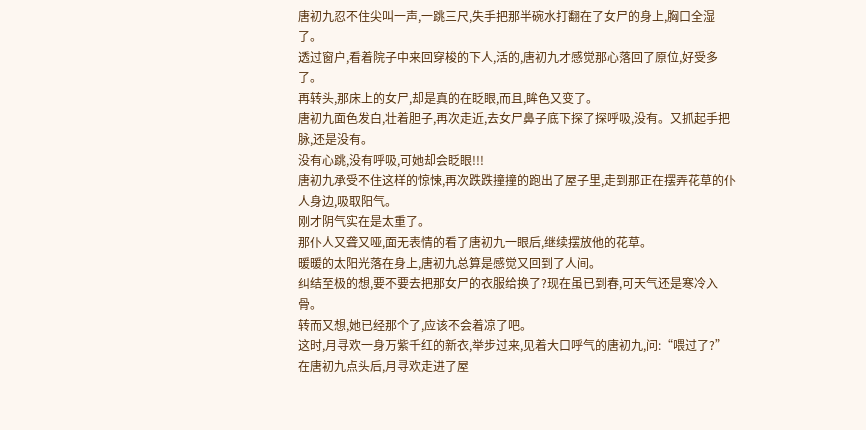唐初九忍不住尖叫一声,一跳三尺,失手把那半碗水打翻在了女尸的身上,胸口全湿了。
透过窗户,看着院子中来回穿梭的下人,活的,唐初九才感觉那心落回了原位,好受多了。
再转头,那床上的女尸,却是真的在眨眼,而且,眸色又变了。
唐初九面色发白,壮着胆子,再次走近,去女尸鼻子底下探了探呼吸,没有。又抓起手把脉,还是没有。
没有心跳,没有呼吸,可她却会眨眼!!!
唐初九承受不住这样的惊悚,再次跌跌撞撞的跑出了屋子里,走到那正在摆弄花草的仆人身边,吸取阳气。
刚才阴气实在是太重了。
那仆人又聋又哑,面无表情的看了唐初九一眼后,继续摆放他的花草。
暖暖的太阳光落在身上,唐初九总算是感觉又回到了人间。
纠结至极的想,要不要去把那女尸的衣服给换了?现在虽已到春,可天气还是寒冷入骨。
转而又想,她已经那个了,应该不会着凉了吧。
这时,月寻欢一身万紫千红的新衣,举步过来,见着大口呼气的唐初九,问:“喂过了?”
在唐初九点头后,月寻欢走进了屋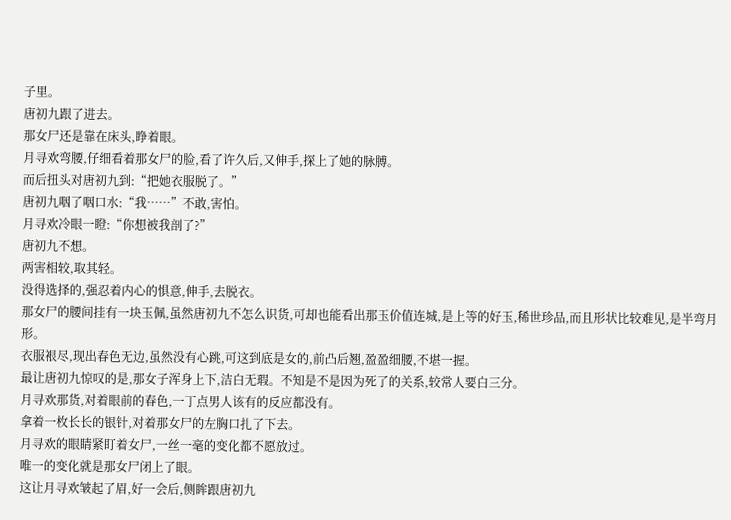子里。
唐初九跟了进去。
那女尸还是靠在床头,睁着眼。
月寻欢弯腰,仔细看着那女尸的脸,看了许久后,又伸手,探上了她的脉膊。
而后扭头对唐初九到:“把她衣服脱了。”
唐初九咽了咽口水:“我……”不敢,害怕。
月寻欢冷眼一瞪:“你想被我剖了?”
唐初九不想。
两害相较,取其轻。
没得选择的,强忍着内心的惧意,伸手,去脱衣。
那女尸的腰间挂有一块玉佩,虽然唐初九不怎么识货,可却也能看出那玉价值连城,是上等的好玉,稀世珍品,而且形状比较难见,是半弯月形。
衣服裉尽,现出春色无边,虽然没有心跳,可这到底是女的,前凸后翘,盈盈细腰,不堪一握。
最让唐初九惊叹的是,那女子浑身上下,洁白无瑕。不知是不是因为死了的关系,较常人要白三分。
月寻欢那货,对着眼前的春色,一丁点男人该有的反应都没有。
拿着一枚长长的银针,对着那女尸的左胸口扎了下去。
月寻欢的眼睛紧盯着女尸,一丝一毫的变化都不愿放过。
唯一的变化就是那女尸闭上了眼。
这让月寻欢皱起了眉,好一会后,侧眸跟唐初九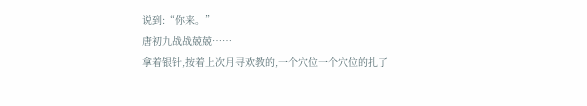说到:“你来。”
唐初九战战兢兢……
拿着银针,按着上次月寻欢教的,一个穴位一个穴位的扎了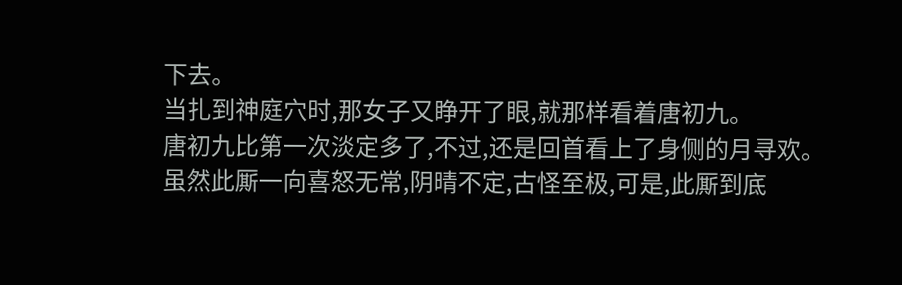下去。
当扎到神庭穴时,那女子又睁开了眼,就那样看着唐初九。
唐初九比第一次淡定多了,不过,还是回首看上了身侧的月寻欢。
虽然此厮一向喜怒无常,阴晴不定,古怪至极,可是,此厮到底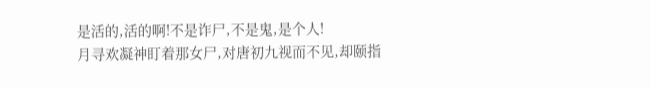是活的,活的啊!不是诈尸,不是鬼,是个人!
月寻欢凝神盯着那女尸,对唐初九视而不见,却颐指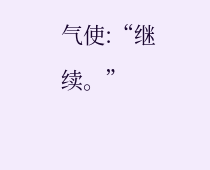气使:“继续。”